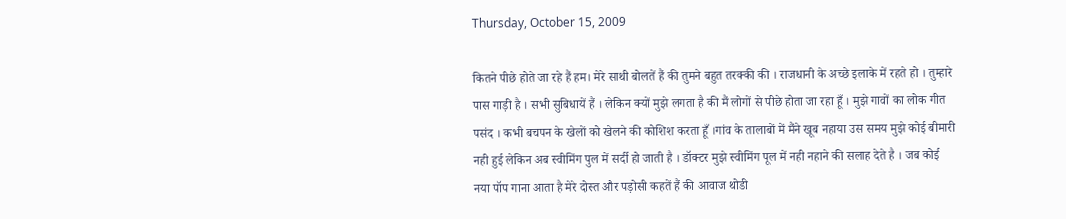Thursday, October 15, 2009

कितने पीछे होते जा रहे हैं हम। मेरे साथी बोलतें हैं की तुमने बहुत तरक्की की । राजधानी के अच्छे इलाके में रहते हो । तुम्हारे पास गाड़ी है । सभी सुबिधायें हैं । लेकिन क्यों मुझे लगता है की मैं लोगों से पीछे होता जा रहा हूँ । मुझे गावों का लोक गीत पसंद । कभी बचपन के खेलों को खेलने की कोशिश करता हूँ ।गांव के तालाबों में मैंने खूब नहाया उस समय मुझे कोई बीमारी नही हुई लेकिन अब स्वीमिंग पुल में सर्दी हो जाती है । डॉक्टर मुझे स्वीमिंग पूल में नही नहाने की सलाह देते है । जब कोई नया पॉप गाना आता है मेरे दोस्त और पड़ोसी कहतें हैं की आवाज थोडी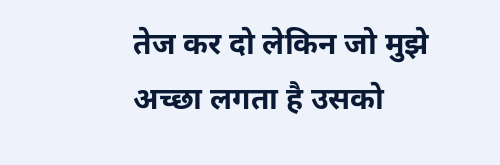तेज कर दो लेकिन जो मुझे अच्छा लगता है उसको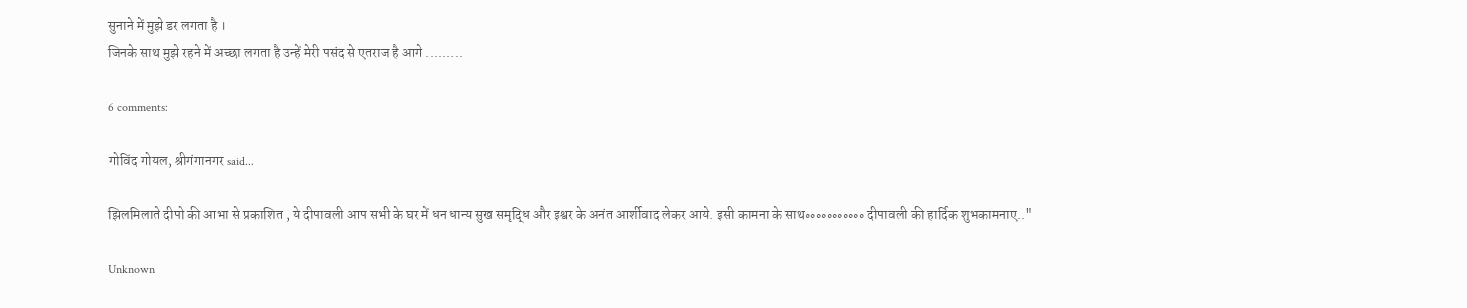सुनाने में मुझे डर लगता है ।
जिनके साथ मुझे रहने में अच्छा लगता है उन्हें मेरी पसंद से एतराज है आगे .........

6 comments:

गोविंद गोयल, श्रीगंगानगर said...

झिलमिलाते दीपो की आभा से प्रकाशित , ये दीपावली आप सभी के घर में धन धान्य सुख समृद्धि और इश्वर के अनंत आर्शीवाद लेकर आये. इसी कामना के साथ॰॰॰॰॰॰॰॰॰॰॰ दीपावली की हार्दिक शुभकामनाए.."

Unknown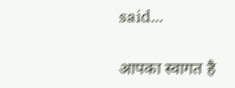said...

आपका स्वागत है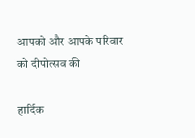आपको और आपके परिवार को दीपोत्सव की

हार्दिक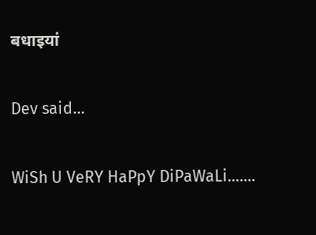बधाइयां

Dev said...

WiSh U VeRY HaPpY DiPaWaLi.......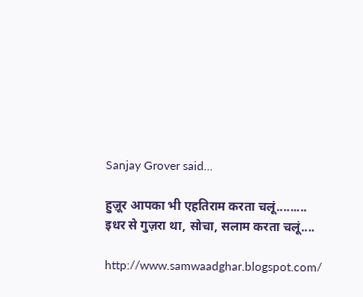Sanjay Grover said...

हुज़ूर आपका भी एहतिराम करता चलूं.........
इधर से गुज़रा था, सोचा, सलाम करता चलूं....

http://www.samwaadghar.blogspot.com/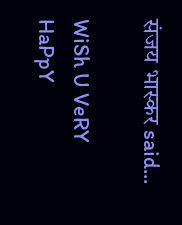संजय भास्‍कर said...

WiSh U VeRY HaPpY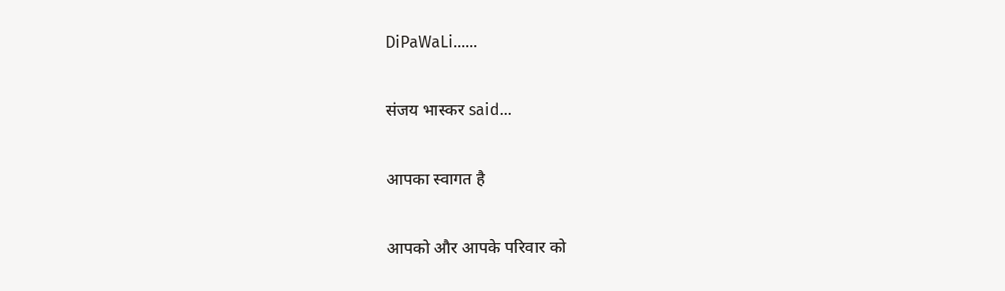DiPaWaLi......

संजय भास्‍कर said...

आपका स्वागत है

आपको और आपके परिवार को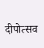दीपोत्सव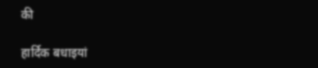की

हार्दिक बधाइयां